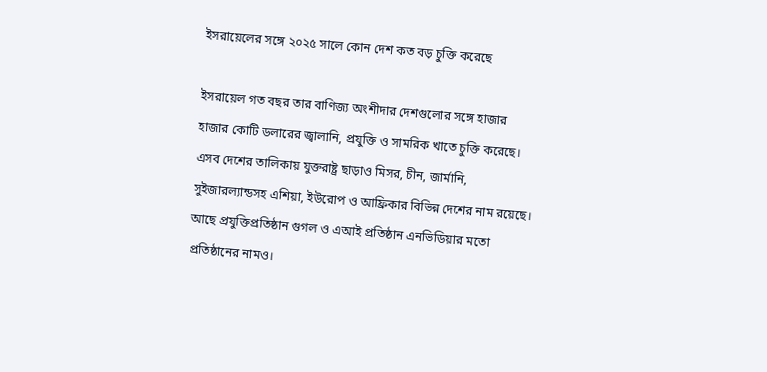ইসরায়েলের সঙ্গে ২০২৫ সালে কোন দেশ কত বড় চুক্তি করেছে

ইসরায়েল গত বছর তার বাণিজ্য অংশীদার দেশগুলোর সঙ্গে হাজার হাজার কোটি ডলারের জ্বালানি, প্রযুক্তি ও সামরিক খাতে চুক্তি করেছে। এসব দেশের তালিকায় যুক্তরাষ্ট্র ছাড়াও মিসর, চীন, জার্মানি, সুইজারল্যান্ডসহ এশিয়া, ইউরোপ ও আফ্রিকার বিভিন্ন দেশের নাম রয়েছে। আছে প্রযুক্তিপ্রতিষ্ঠান গুগল ও এআই প্রতিষ্ঠান এনভিডিয়ার মতো প্রতিষ্ঠানের নামও।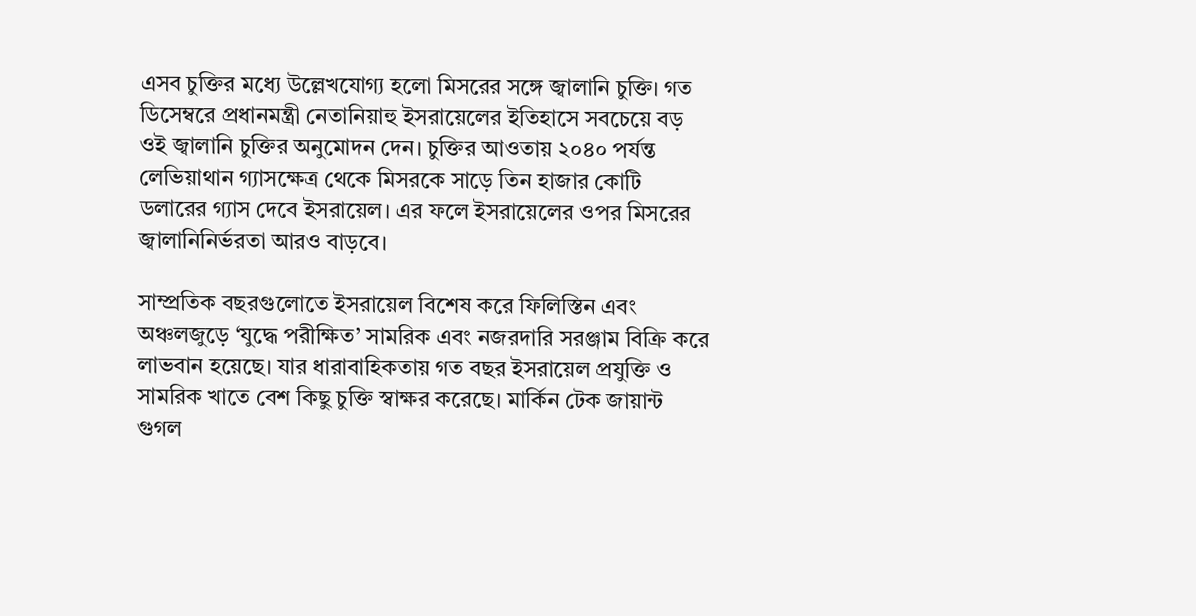এসব চুক্তির মধ্যে উল্লেখযোগ্য হলো মিসরের সঙ্গে জ্বালানি চুক্তি। গত ডিসেম্বরে প্রধানমন্ত্রী নেতানিয়াহু ইসরায়েলের ইতিহাসে সবচেয়ে বড় ওই জ্বালানি চুক্তির অনুমোদন দেন। চুক্তির আওতায় ২০৪০ পর্যন্ত লেভিয়াথান গ্যাসক্ষেত্র থেকে মিসরকে সাড়ে তিন হাজার কোটি ডলারের গ্যাস দেবে ইসরায়েল। এর ফলে ইসরায়েলের ওপর মিসরের জ্বালানিনির্ভরতা আরও বাড়বে।

সাম্প্রতিক বছরগুলোতে ইসরায়েল বিশেষ করে ফিলিস্তিন এবং অঞ্চলজুড়ে ‘যুদ্ধে পরীক্ষিত’ সামরিক এবং নজরদারি সরঞ্জাম বিক্রি করে লাভবান হয়েছে। যার ধারাবাহিকতায় গত বছর ইসরায়েল প্রযুক্তি ও সামরিক খাতে বেশ কিছু চুক্তি স্বাক্ষর করেছে। মার্কিন টেক জায়ান্ট গুগল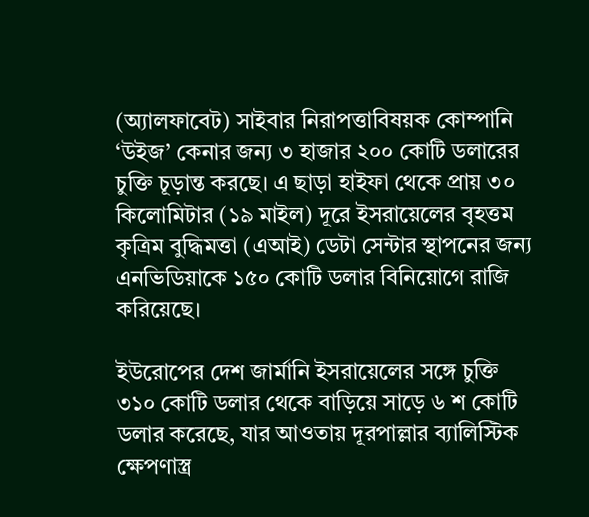(অ্যালফাবেট) সাইবার নিরাপত্তাবিষয়ক কোম্পানি ‘উইজ’ কেনার জন্য ৩ হাজার ২০০ কোটি ডলারের চুক্তি চূড়ান্ত করছে। এ ছাড়া হাইফা থেকে প্রায় ৩০ কিলোমিটার (১৯ মাইল) দূরে ইসরায়েলের বৃহত্তম কৃত্রিম বুদ্ধিমত্তা (এআই) ডেটা সেন্টার স্থাপনের জন্য এনভিডিয়াকে ১৫০ কোটি ডলার বিনিয়োগে রাজি করিয়েছে।

ইউরোপের দেশ জার্মানি ইসরায়েলের সঙ্গে চুক্তি ৩১০ কোটি ডলার থেকে বাড়িয়ে সাড়ে ৬ শ কোটি ডলার করেছে, যার আওতায় দূরপাল্লার ব্যালিস্টিক ক্ষেপণাস্ত্র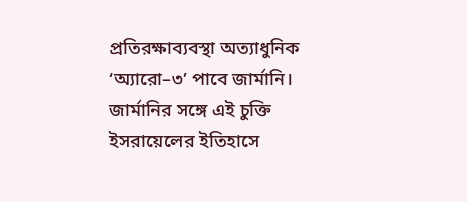প্রতিরক্ষাব্যবস্থা অত্যাধুনিক ‘অ্যারো–৩’ পাবে জার্মানি। জার্মানির সঙ্গে এই চুক্তি ইসরায়েলের ইতিহাসে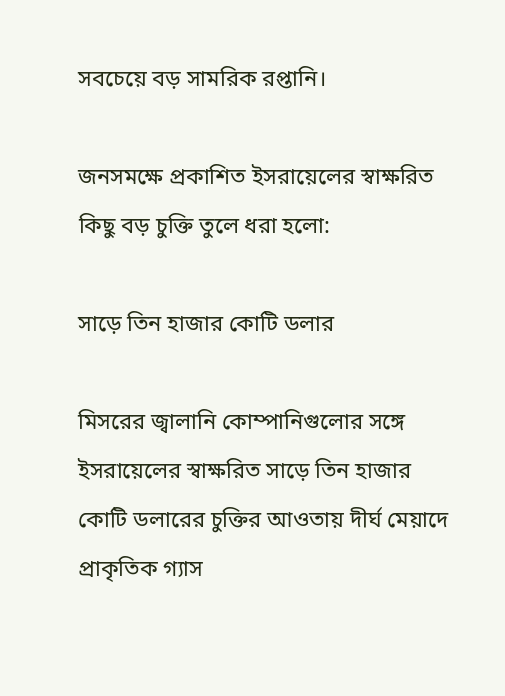সবচেয়ে বড় সামরিক রপ্তানি।

জনসমক্ষে প্রকাশিত ইসরায়েলের স্বাক্ষরিত কিছু বড় চুক্তি তুলে ধরা হলো:

সাড়ে তিন হাজার কোটি ডলার

মিসরের জ্বালানি কোম্পানিগুলোর সঙ্গে ইসরায়েলের স্বাক্ষরিত সাড়ে তিন হাজার কোটি ডলারের চুক্তির আওতায় দীর্ঘ মেয়াদে প্রাকৃতিক গ্যাস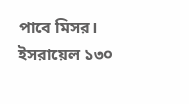পাবে মিসর। ইসরায়েল ১৩০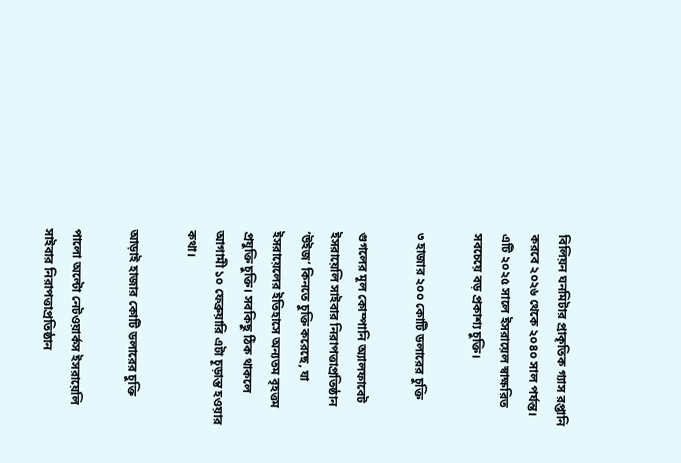বিলিয়ন ঘনমিটার প্রাকৃতিক গ্যাস রপ্তানি করবে ২০২৬ থেকে ২০৪০ সাল পর্যন্ত। এটি ২০২৫ সালে ইসরায়েল স্বাক্ষরিত সবচেয়ে বড় প্রকাশ্য চুক্তি।

৩ হাজার ২০০ কোটি ডলারের চুক্তি

গুগলের মূল কোম্পানি অ্যালফাবেট ইসরায়েলি সাইবার নিরাপত্তাপ্রতিষ্ঠান ‘উইজ’ কিনতে চুক্তি করেছে, যা ইসরায়েলের ইতিহাসে অন্যতম বৃহত্তম প্রযুক্তি চুক্তি। সবকিছু ঠিক থাকলে আগামী ১০ ফেব্রুয়ারি এটা চূড়ান্ত হওয়ার কথা।

আড়াই হাজার কোটি ডলারের চুক্তি

পালো অল্টো নেটওয়ার্কস ইসরায়েলি সাইবার নিরাপত্তাপ্রতিষ্ঠান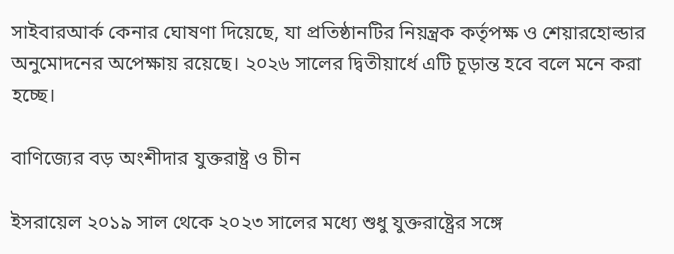সাইবারআর্ক কেনার ঘোষণা দিয়েছে, যা প্রতিষ্ঠানটির নিয়ন্ত্রক কর্তৃপক্ষ ও শেয়ারহোল্ডার অনুমোদনের অপেক্ষায় রয়েছে। ২০২৬ সালের দ্বিতীয়ার্ধে এটি চূড়ান্ত হবে বলে মনে করা হচ্ছে।

বাণিজ্যের বড় অংশীদার যুক্তরাষ্ট্র ও চীন

ইসরায়েল ২০১৯ সাল থেকে ২০২৩ সালের মধ্যে শুধু যুক্তরাষ্ট্রের সঙ্গে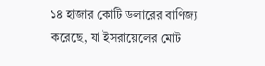১৪ হাজার কোটি ডলারের বাণিজ্য করেছে, যা ইসরায়েলের মোট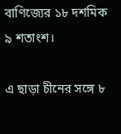বাণিজ্যের ১৮ দশমিক ৯ শতাংশ।

এ ছাড়া চীনের সঙ্গে ৮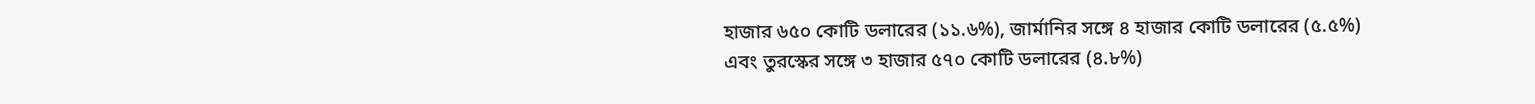হাজার ৬৫০ কোটি ডলারের (১১.৬%), জার্মানির সঙ্গে ৪ হাজার কোটি ডলারের (৫.৫%) এবং তুরস্কের সঙ্গে ৩ হাজার ৫৭০ কোটি ডলারের (৪.৮%)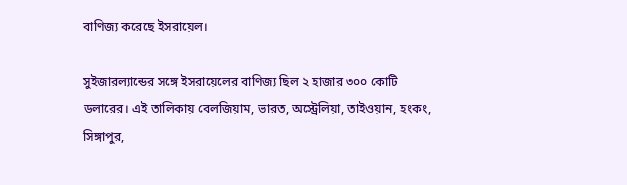বাণিজ্য করেছে ইসরায়েল।

সুইজারল্যান্ডের সঙ্গে ইসরায়েলের বাণিজ্য ছিল ২ হাজার ৩০০ কোটি ডলারের। এই তালিকায় বেলজিয়াম, ভারত, অস্ট্রেলিয়া, তাইওয়ান, হংকং, সিঙ্গাপুর,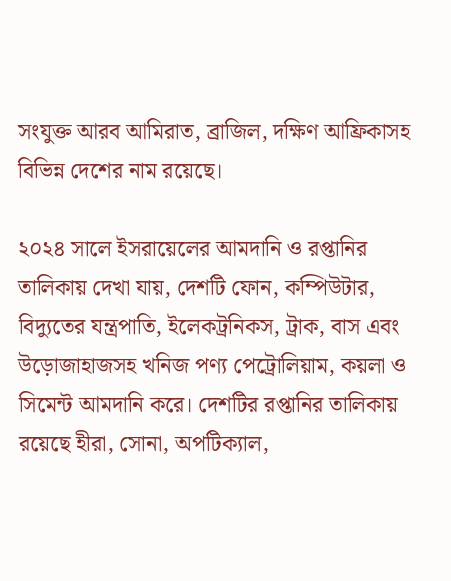সংযুক্ত আরব আমিরাত, ব্রাজিল, দক্ষিণ আফ্রিকাসহ বিভিন্ন দেশের নাম রয়েছে।

২০২৪ সালে ইসরায়েলের আমদানি ও রপ্তানির তালিকায় দেখা যায়, দেশটি ফোন, কম্পিউটার, বিদ্যুতের যন্ত্রপাতি, ইলেকট্রনিকস, ট্রাক, বাস এবং উড়োজাহাজসহ খনিজ পণ্য পেট্রোলিয়াম, কয়লা ও সিমেন্ট আমদানি করে। দেশটির রপ্তানির তালিকায় রয়েছে হীরা, সোনা, অপটিক্যাল,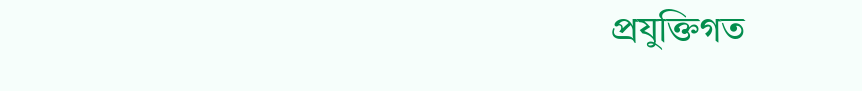প্রযুক্তিগত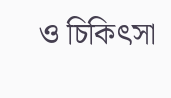ও চিকিৎসা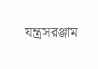যন্ত্রসরঞ্জাম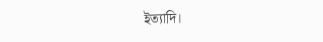ইত্যাদি।